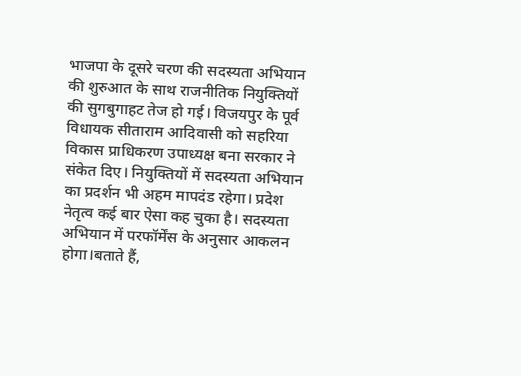भाजपा के दूसरे चरण की सदस्यता अभियान की शुरुआत के साथ राजनीतिक नियुक्तियों की सुगबुगाहट तेज हो गई। विजयपुर के पूर्व विधायक सीताराम आदिवासी को सहरिया विकास प्राधिकरण उपाध्यक्ष बना सरकार ने संकेत दिए। नियुक्तियों में सदस्यता अभियान का प्रदर्शन भी अहम मापदंड रहेगा। प्रदेश नेतृत्व कई बार ऐसा कह चुका है। सदस्यता अभियान में परफॉर्मेंस के अनुसार आकलन होगा।बताते हैं,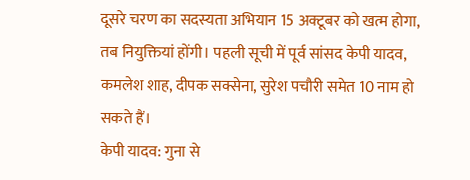दूसरे चरण का सदस्यता अभियान 15 अक्टूबर को खत्म होगा, तब नियुक्तियां होंगी। पहली सूची में पूर्व सांसद केपी यादव, कमलेश शाह, दीपक सक्सेना, सुरेश पचौरी समेत 10 नाम हो सकते हैं।
केपी यादव: गुना से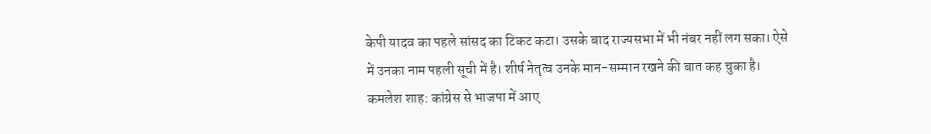केपी यादव का पहले सांसद का टिकट कटा। उसके बाद राज्यसभा में भी नंबर नहीं लग सका। ऐसे में उनका नाम पहली सूची में है। शीर्ष नेतृत्व उनके मान-सम्मान रखने की बात कह चुका है।
कमलेश शाह: कांग्रेस से भाजपा में आए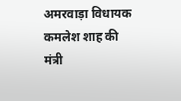अमरवाड़ा विधायक कमलेश शाह की मंत्री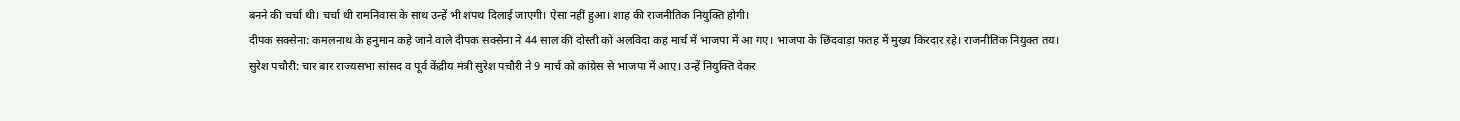बनने की चर्चा थी। चर्चा थी रामनिवास के साथ उन्हें भी शपथ दिलाई जाएगी। ऐसा नहीं हुआ। शाह की राजनीतिक नियुक्ति होगी।
दीपक सक्सेना: कमलनाथ के हनुमान कहे जाने वाले दीपक सक्सेना ने 44 साल की दोस्ती को अलविदा कह मार्च में भाजपा में आ गए। भाजपा के छिंदवाड़ा फतह में मुख्य किरदार रहे। राजनीतिक नियुक्त तय।
सुरेश पचौरी: चार बार राज्यसभा सांसद व पूर्व केंद्रीय मंत्री सुरेश पचौरी ने 9 मार्च को कांग्रेस से भाजपा में आए। उन्हें नियुक्ति देकर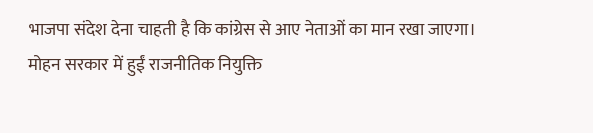भाजपा संदेश देना चाहती है कि कांग्रेस से आए नेताओं का मान रखा जाएगा।
मोहन सरकार में हुईं राजनीतिक नियुक्ति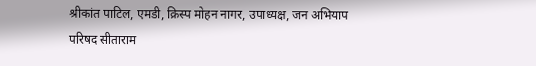श्रीकांत पाटिल, एमडी, क्रिस्प मोहन नागर, उपाध्यक्ष, जन अभियाप परिषद सीताराम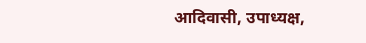आदिवासी, उपाध्यक्ष,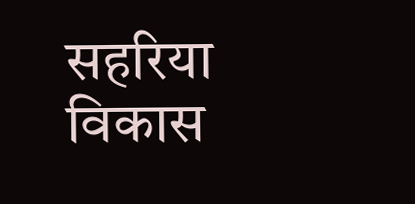सहरिया विकास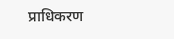प्राधिकरण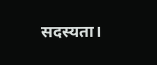सदस्यता।